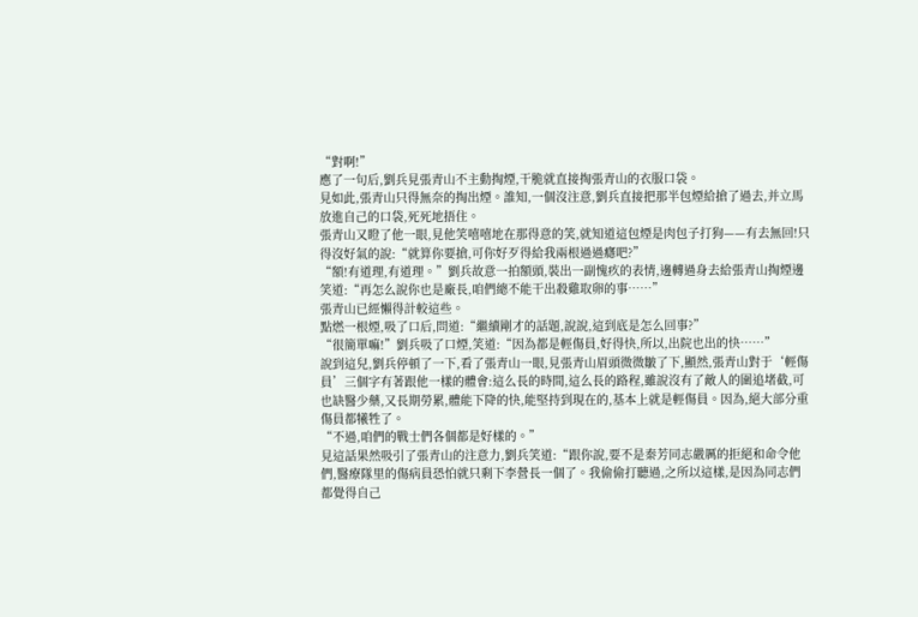“對啊!”
應了一句后,劉兵見張青山不主動掏煙,干脆就直接掏張青山的衣服口袋。
見如此,張青山只得無奈的掏出煙。誰知,一個沒注意,劉兵直接把那半包煙給搶了過去,并立馬放進自己的口袋,死死地捂住。
張青山又瞪了他一眼,見他笑嘻嘻地在那得意的笑,就知道這包煙是肉包子打狗——有去無回!只得沒好氣的說:“就算你要搶,可你好歹得給我兩根過過癮吧?”
“額!有道理,有道理。”劉兵故意一拍額頭,裝出一副愧疚的表情,邊轉過身去給張青山掏煙邊笑道:“再怎么說你也是廠長,咱們總不能干出殺雞取卵的事……”
張青山已經懶得計較這些。
點燃一根煙,吸了口后,問道:“繼續剛才的話題,說說,這到底是怎么回事?”
“很簡單嘛!”劉兵吸了口煙,笑道:“因為都是輕傷員,好得快,所以,出院也出的快……”
說到這兒,劉兵停頓了一下,看了張青山一眼,見張青山眉頭微微皺了下,顯然,張青山對于‘輕傷員’三個字有著跟他一樣的體會:這么長的時間,這么長的路程,雖說沒有了敵人的圍追堵截,可也缺醫少藥,又長期勞累,體能下降的快,能堅持到現在的,基本上就是輕傷員。因為,絕大部分重傷員都犧牲了。
“不過,咱們的戰士們各個都是好樣的。”
見這話果然吸引了張青山的注意力,劉兵笑道:“跟你說,要不是秦芳同志嚴厲的拒絕和命令他們,醫療隊里的傷病員恐怕就只剩下李營長一個了。我偷偷打聽過,之所以這樣,是因為同志們都覺得自己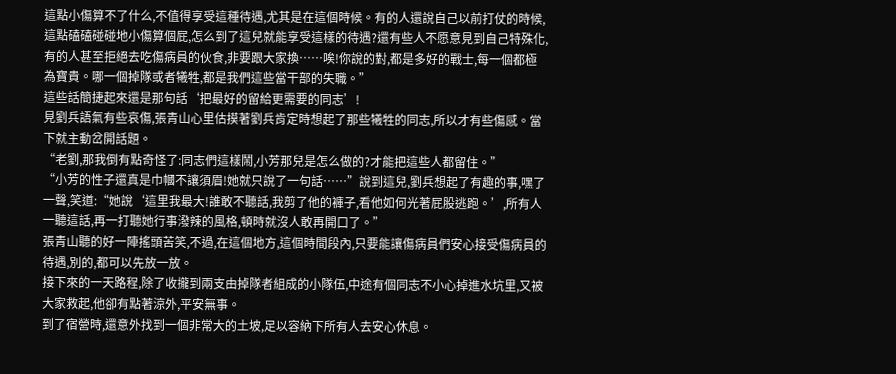這點小傷算不了什么,不值得享受這種待遇,尤其是在這個時候。有的人還說自己以前打仗的時候,這點磕磕碰碰地小傷算個屁,怎么到了這兒就能享受這樣的待遇?還有些人不愿意見到自己特殊化,有的人甚至拒絕去吃傷病員的伙食,非要跟大家換……唉!你說的對,都是多好的戰士,每一個都極為寶貴。哪一個掉隊或者犧牲,都是我們這些當干部的失職。”
這些話簡捷起來還是那句話‘把最好的留給更需要的同志’!
見劉兵語氣有些哀傷,張青山心里估摸著劉兵肯定時想起了那些犧牲的同志,所以才有些傷感。當下就主動岔開話題。
“老劉,那我倒有點奇怪了:同志們這樣鬧,小芳那兒是怎么做的?才能把這些人都留住。”
“小芳的性子還真是巾幗不讓須眉!她就只說了一句話……”說到這兒,劉兵想起了有趣的事,嘿了一聲,笑道:“她說‘這里我最大!誰敢不聽話,我剪了他的褲子,看他如何光著屁股逃跑。’,所有人一聽這話,再一打聽她行事潑辣的風格,頓時就沒人敢再開口了。”
張青山聽的好一陣搖頭苦笑,不過,在這個地方,這個時間段內,只要能讓傷病員們安心接受傷病員的待遇,別的,都可以先放一放。
接下來的一天路程,除了收攏到兩支由掉隊者組成的小隊伍,中途有個同志不小心掉進水坑里,又被大家救起,他卻有點著涼外,平安無事。
到了宿營時,還意外找到一個非常大的土坡,足以容納下所有人去安心休息。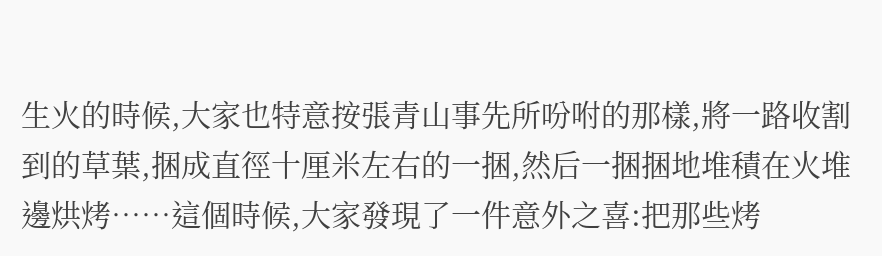生火的時候,大家也特意按張青山事先所吩咐的那樣,將一路收割到的草葉,捆成直徑十厘米左右的一捆,然后一捆捆地堆積在火堆邊烘烤……這個時候,大家發現了一件意外之喜:把那些烤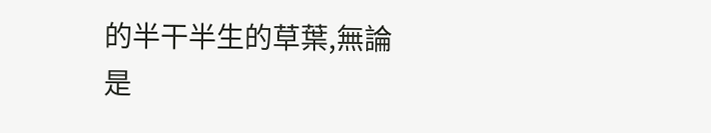的半干半生的草葉,無論是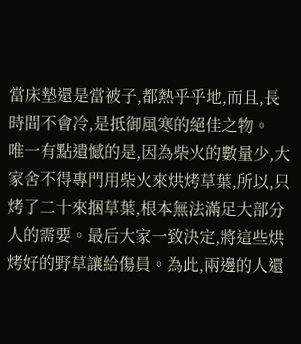當床墊還是當被子,都熱乎乎地,而且,長時間不會冷,是抵御風寒的絕佳之物。
唯一有點遺憾的是,因為柴火的數量少,大家舍不得專門用柴火來烘烤草葉,所以,只烤了二十來捆草葉,根本無法滿足大部分人的需要。最后大家一致決定,將這些烘烤好的野草讓給傷員。為此,兩邊的人還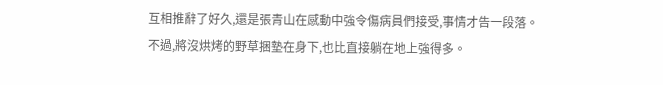互相推辭了好久,還是張青山在感動中強令傷病員們接受,事情才告一段落。
不過,將沒烘烤的野草捆墊在身下,也比直接躺在地上強得多。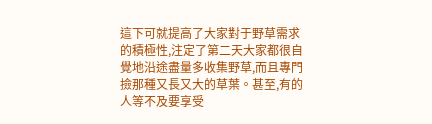這下可就提高了大家對于野草需求的積極性,注定了第二天大家都很自覺地沿途盡量多收集野草,而且專門撿那種又長又大的草葉。甚至,有的人等不及要享受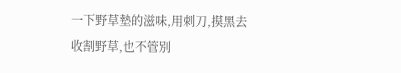一下野草墊的滋味,用刺刀,摸黑去收割野草,也不管別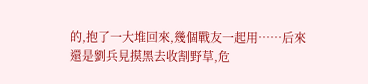的,抱了一大堆回來,幾個戰友一起用……后來還是劉兵見摸黑去收割野草,危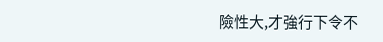險性大,才強行下令不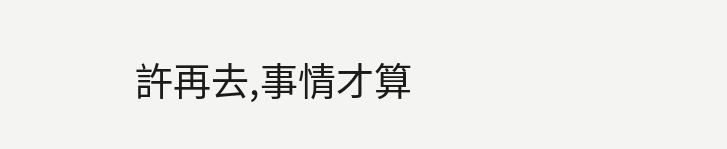許再去,事情才算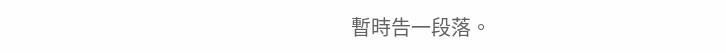暫時告一段落。